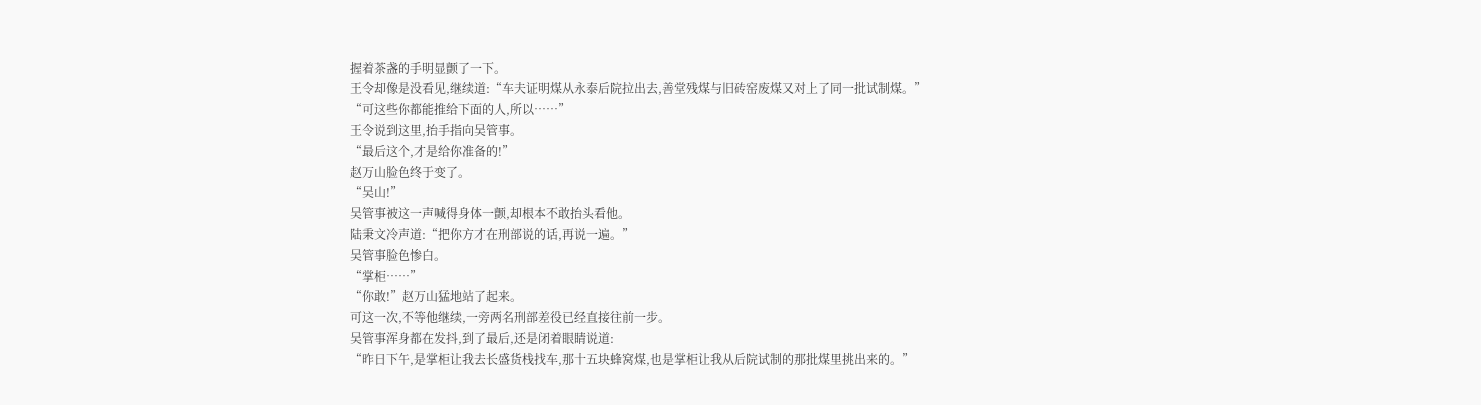握着茶盏的手明显颤了一下。
王令却像是没看见,继续道:“车夫证明煤从永泰后院拉出去,善堂残煤与旧砖窑废煤又对上了同一批试制煤。”
“可这些你都能推给下面的人,所以……”
王令说到这里,抬手指向吴管事。
“最后这个,才是给你准备的!”
赵万山脸色终于变了。
“吴山!”
吴管事被这一声喊得身体一颤,却根本不敢抬头看他。
陆秉文冷声道:“把你方才在刑部说的话,再说一遍。”
吴管事脸色惨白。
“掌柜……”
“你敢!”赵万山猛地站了起来。
可这一次,不等他继续,一旁两名刑部差役已经直接往前一步。
吴管事浑身都在发抖,到了最后,还是闭着眼睛说道:
“昨日下午,是掌柜让我去长盛货栈找车,那十五块蜂窝煤,也是掌柜让我从后院试制的那批煤里挑出来的。”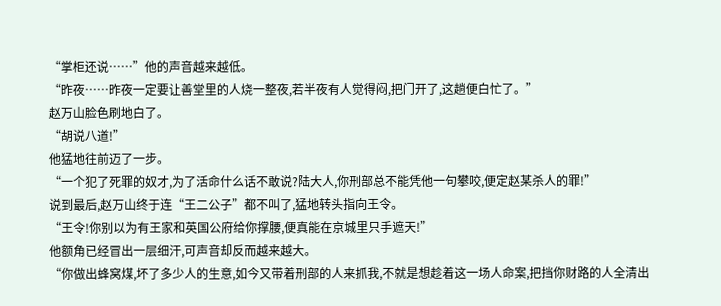“掌柜还说……”他的声音越来越低。
“昨夜……昨夜一定要让善堂里的人烧一整夜,若半夜有人觉得闷,把门开了,这趟便白忙了。”
赵万山脸色刷地白了。
“胡说八道!”
他猛地往前迈了一步。
“一个犯了死罪的奴才,为了活命什么话不敢说?陆大人,你刑部总不能凭他一句攀咬,便定赵某杀人的罪!”
说到最后,赵万山终于连“王二公子”都不叫了,猛地转头指向王令。
“王令!你别以为有王家和英国公府给你撑腰,便真能在京城里只手遮天!”
他额角已经冒出一层细汗,可声音却反而越来越大。
“你做出蜂窝煤,坏了多少人的生意,如今又带着刑部的人来抓我,不就是想趁着这一场人命案,把挡你财路的人全清出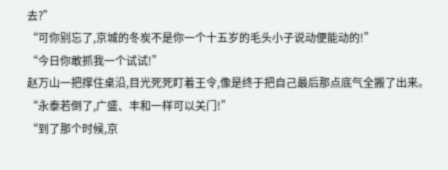去?”
“可你别忘了,京城的冬炭不是你一个十五岁的毛头小子说动便能动的!”
“今日你敢抓我一个试试!”
赵万山一把撑住桌沿,目光死死盯着王令,像是终于把自己最后那点底气全搬了出来。
“永泰若倒了,广盛、丰和一样可以关门!”
“到了那个时候,京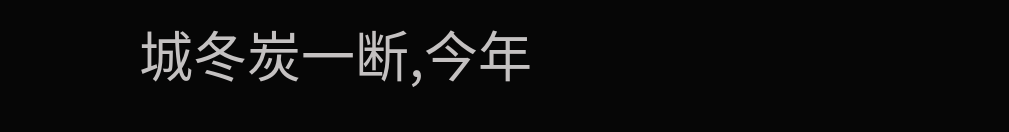城冬炭一断,今年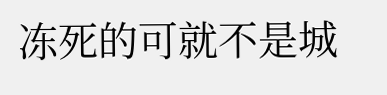冻死的可就不是城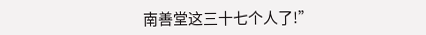南善堂这三十七个人了!”